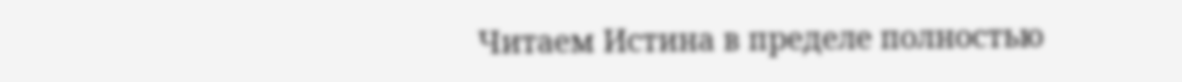Читаем Истина в пределе полностью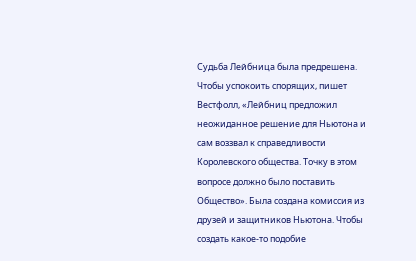Судьба Лейбница была предрешена. Чтобы успокоить спорящих, пишет Вестфолл, «Лейбниц предложил неожиданное решение для Ньютона и сам воззвал к справедливости Королевского общества. Точку в этом вопросе должно было поставить Общество». Была создана комиссия из друзей и защитников Ньютона. Чтобы создать какое-то подобие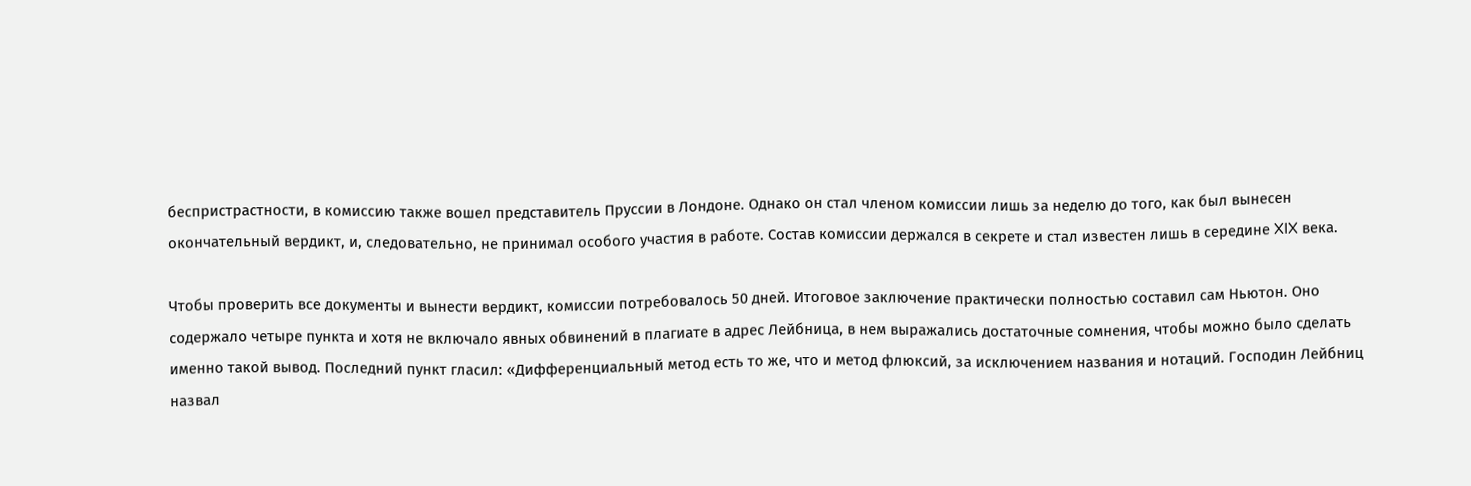беспристрастности, в комиссию также вошел представитель Пруссии в Лондоне. Однако он стал членом комиссии лишь за неделю до того, как был вынесен окончательный вердикт, и, следовательно, не принимал особого участия в работе. Состав комиссии держался в секрете и стал известен лишь в середине XIX века.

Чтобы проверить все документы и вынести вердикт, комиссии потребовалось 50 дней. Итоговое заключение практически полностью составил сам Ньютон. Оно содержало четыре пункта и хотя не включало явных обвинений в плагиате в адрес Лейбница, в нем выражались достаточные сомнения, чтобы можно было сделать именно такой вывод. Последний пункт гласил: «Дифференциальный метод есть то же, что и метод флюксий, за исключением названия и нотаций. Господин Лейбниц назвал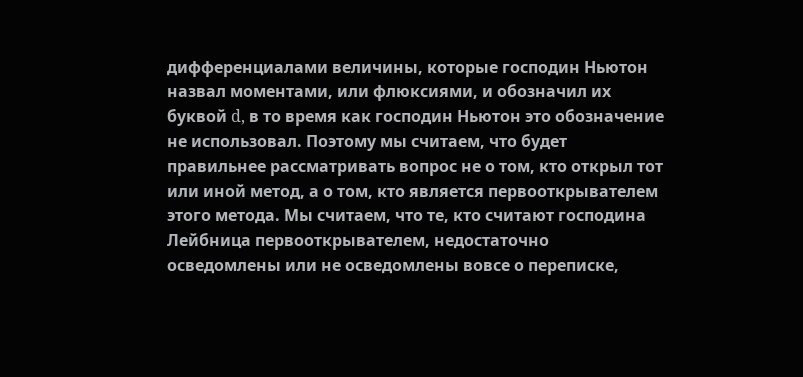дифференциалами величины, которые господин Ньютон назвал моментами, или флюксиями, и обозначил их буквой d, в то время как господин Ньютон это обозначение не использовал. Поэтому мы считаем, что будет правильнее рассматривать вопрос не о том, кто открыл тот или иной метод, а о том, кто является первооткрывателем этого метода. Мы считаем, что те, кто считают господина Лейбница первооткрывателем, недостаточно осведомлены или не осведомлены вовсе о переписке,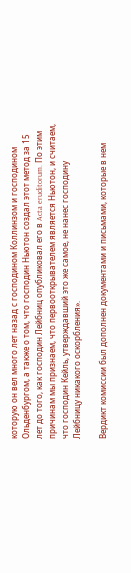которую он вел много лет назад с господином Коллинзом и господином Ольденбургом, а также о том, что господин Ньютон создал этот метод за 15 лет до того, как господин Лейбниц опубликовал его в Acta eruditorum. По этим причинам мы признаем, что первооткрывателем является Ньютон, и считаем, что господин Кейль, утверждавший это же самое, не нанес господину Лейбницу никакого оскорбления».

Вердикт комиссии был дополнен документами и письмами, которые в нем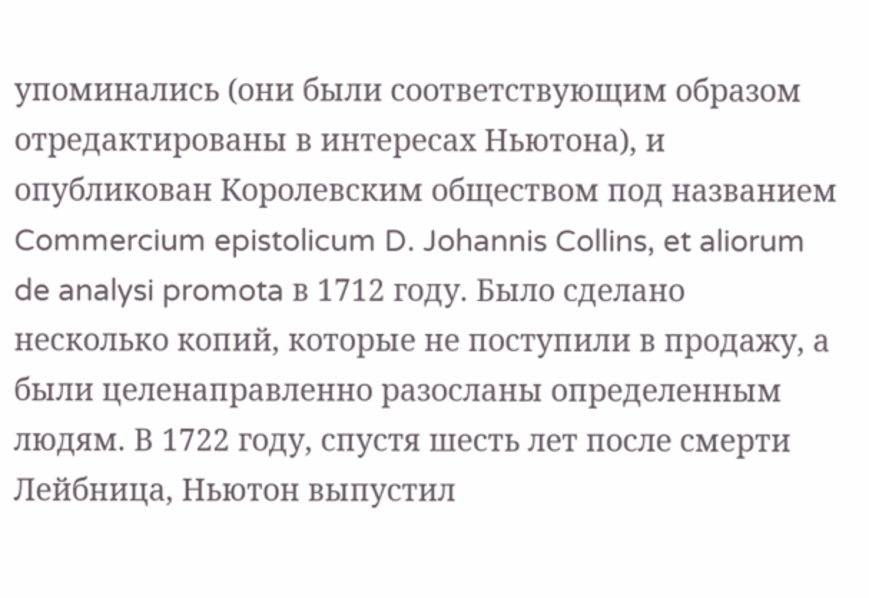упоминались (они были соответствующим образом отредактированы в интересах Ньютона), и опубликован Королевским обществом под названием Commercium epistolicum D. Johannis Collins, et aliorum de analysi promota в 1712 году. Было сделано несколько копий, которые не поступили в продажу, а были целенаправленно разосланы определенным людям. В 1722 году, спустя шесть лет после смерти Лейбница, Ньютон выпустил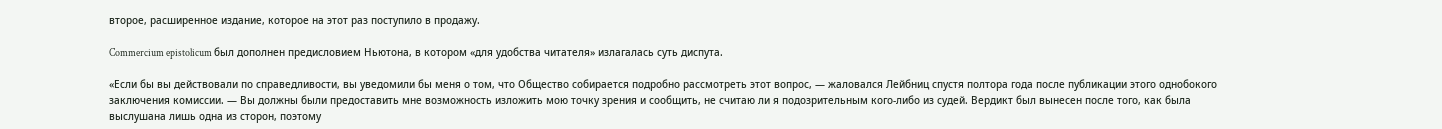второе, расширенное издание, которое на этот раз поступило в продажу.

Commercium epistolicum был дополнен предисловием Ньютона, в котором «для удобства читателя» излагалась суть диспута.

«Если бы вы действовали по справедливости, вы уведомили бы меня о том, что Общество собирается подробно рассмотреть этот вопрос, — жаловался Лейбниц спустя полтора года после публикации этого однобокого заключения комиссии. — Вы должны были предоставить мне возможность изложить мою точку зрения и сообщить, не считаю ли я подозрительным кого-либо из судей. Вердикт был вынесен после того, как была выслушана лишь одна из сторон, поэтому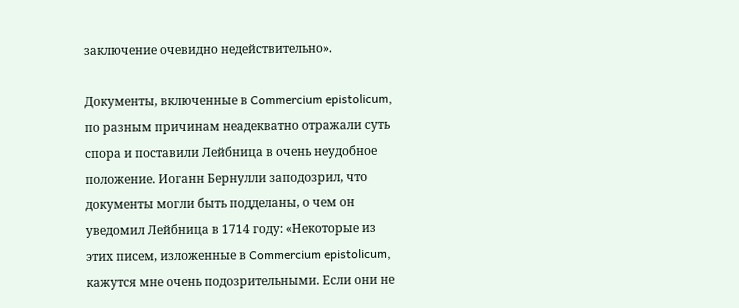заключение очевидно недействительно».

Документы, включенные в Commercium epistolicum, по разным причинам неадекватно отражали суть спора и поставили Лейбница в очень неудобное положение. Иоганн Бернулли заподозрил, что документы могли быть подделаны, о чем он уведомил Лейбница в 1714 году: «Некоторые из этих писем, изложенные в Commercium epistolicum, кажутся мне очень подозрительными. Если они не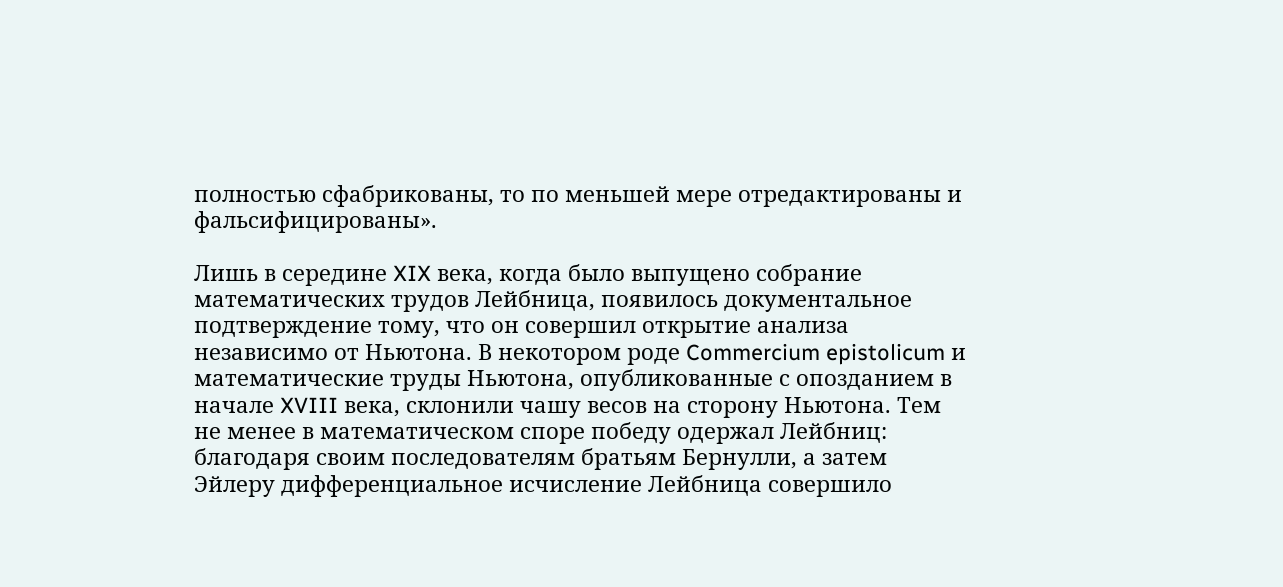полностью сфабрикованы, то по меньшей мере отредактированы и фальсифицированы».

Лишь в середине XIX века, когда было выпущено собрание математических трудов Лейбница, появилось документальное подтверждение тому, что он совершил открытие анализа независимо от Ньютона. В некотором роде Commercium epistolicum и математические труды Ньютона, опубликованные с опозданием в начале XVIII века, склонили чашу весов на сторону Ньютона. Тем не менее в математическом споре победу одержал Лейбниц: благодаря своим последователям братьям Бернулли, а затем Эйлеру дифференциальное исчисление Лейбница совершило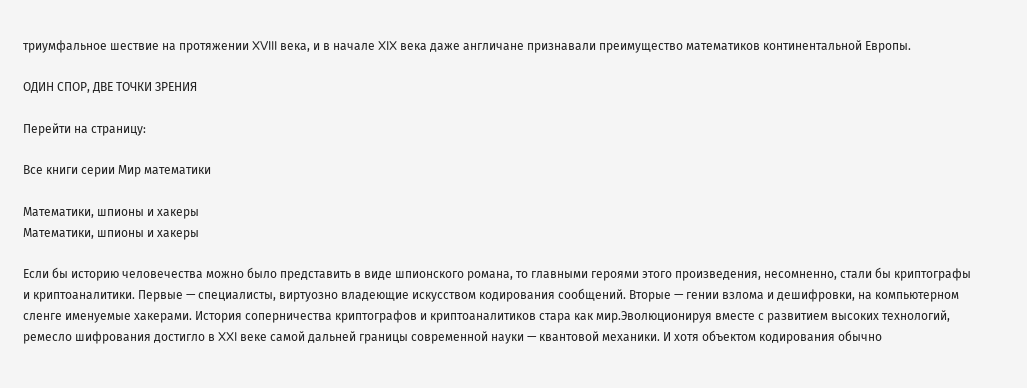триумфальное шествие на протяжении XVIII века, и в начале XIX века даже англичане признавали преимущество математиков континентальной Европы.

ОДИН СПОР, ДВЕ ТОЧКИ ЗРЕНИЯ

Перейти на страницу:

Все книги серии Мир математики

Математики, шпионы и хакеры
Математики, шпионы и хакеры

Если бы историю человечества можно было представить в виде шпионского романа, то главными героями этого произведения, несомненно, стали бы криптографы и криптоаналитики. Первые — специалисты, виртуозно владеющие искусством кодирования сообщений. Вторые — гении взлома и дешифровки, на компьютерном сленге именуемые хакерами. История соперничества криптографов и криптоаналитиков стара как мир.Эволюционируя вместе с развитием высоких технологий, ремесло шифрования достигло в XXI веке самой дальней границы современной науки — квантовой механики. И хотя объектом кодирования обычно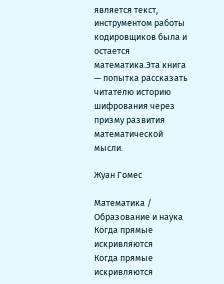является текст, инструментом работы кодировщиков была и остается математика.Эта книга — попытка рассказать читателю историю шифрования через призму развития математической мысли.

Жуан Гомес

Математика / Образование и наука
Когда прямые искривляются
Когда прямые искривляются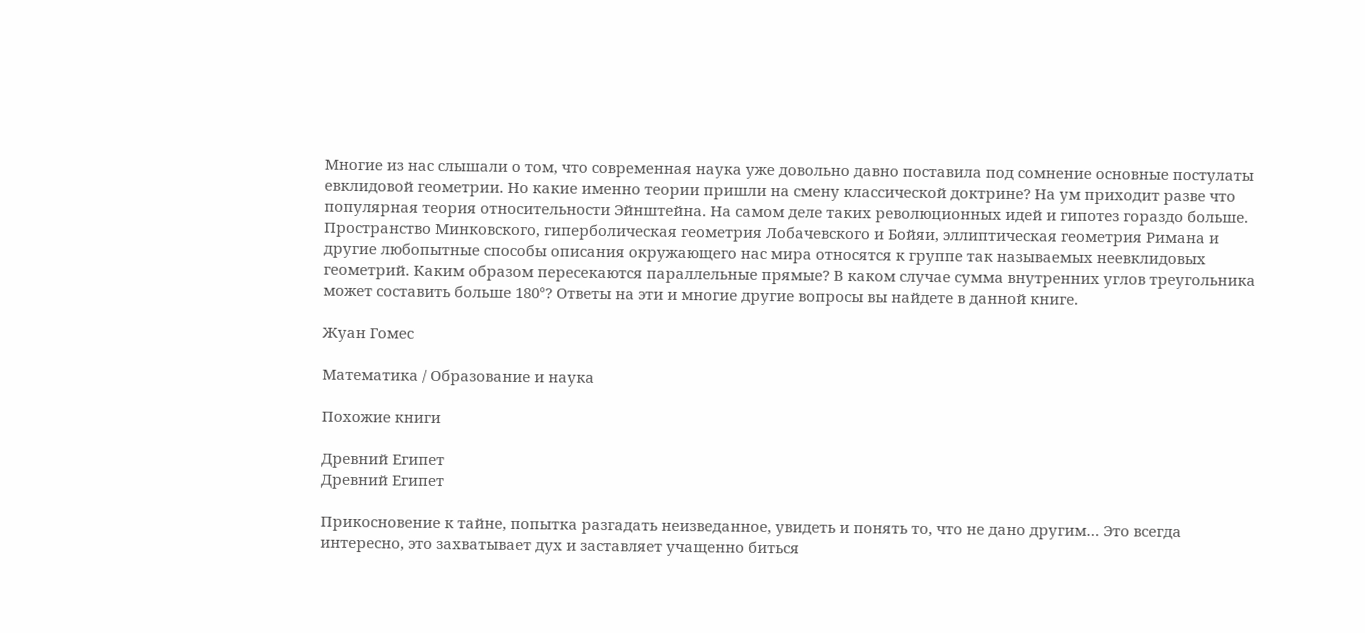Многие из нас слышали о том, что современная наука уже довольно давно поставила под сомнение основные постулаты евклидовой геометрии. Но какие именно теории пришли на смену классической доктрине? На ум приходит разве что популярная теория относительности Эйнштейна. На самом деле таких революционных идей и гипотез гораздо больше. Пространство Минковского, гиперболическая геометрия Лобачевского и Бойяи, эллиптическая геометрия Римана и другие любопытные способы описания окружающего нас мира относятся к группе так называемых неевклидовых геометрий. Каким образом пересекаются параллельные прямые? В каком случае сумма внутренних углов треугольника может составить больше 180°? Ответы на эти и многие другие вопросы вы найдете в данной книге.

Жуан Гомес

Математика / Образование и наука

Похожие книги

Древний Египет
Древний Египет

Прикосновение к тайне, попытка разгадать неизведанное, увидеть и понять то, что не дано другим… Это всегда интересно, это захватывает дух и заставляет учащенно биться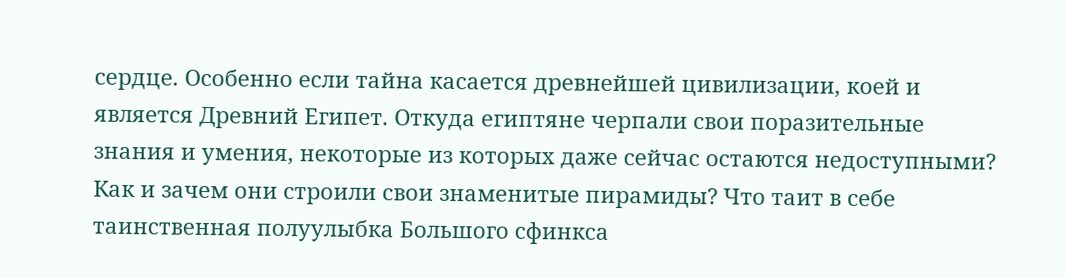сердце. Особенно если тайна касается древнейшей цивилизации, коей и является Древний Египет. Откуда египтяне черпали свои поразительные знания и умения, некоторые из которых даже сейчас остаются недоступными? Как и зачем они строили свои знаменитые пирамиды? Что таит в себе таинственная полуулыбка Большого сфинкса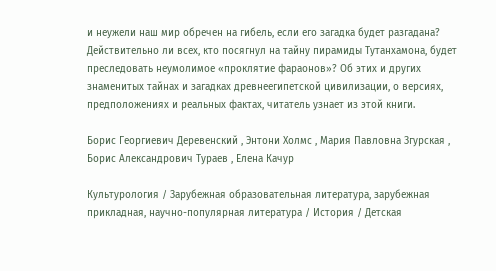и неужели наш мир обречен на гибель, если его загадка будет разгадана? Действительно ли всех, кто посягнул на тайну пирамиды Тутанхамона, будет преследовать неумолимое «проклятие фараонов»? Об этих и других знаменитых тайнах и загадках древнеегипетской цивилизации, о версиях, предположениях и реальных фактах, читатель узнает из этой книги.

Борис Георгиевич Деревенский , Энтони Холмс , Мария Павловна Згурская , Борис Александрович Тураев , Елена Качур

Культурология / Зарубежная образовательная литература, зарубежная прикладная, научно-популярная литература / История / Детская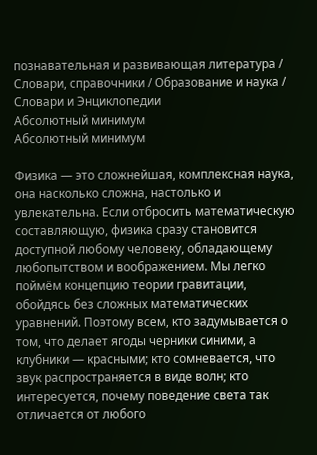познавательная и развивающая литература / Словари, справочники / Образование и наука / Словари и Энциклопедии
Абсолютный минимум
Абсолютный минимум

Физика — это сложнейшая, комплексная наука, она насколько сложна, настолько и увлекательна. Если отбросить математическую составляющую, физика сразу становится доступной любому человеку, обладающему любопытством и воображением. Мы легко поймём концепцию теории гравитации, обойдясь без сложных математических уравнений. Поэтому всем, кто задумывается о том, что делает ягоды черники синими, а клубники — красными; кто сомневается, что звук распространяется в виде волн; кто интересуется, почему поведение света так отличается от любого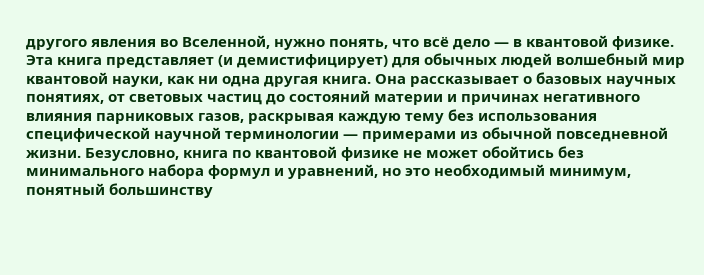другого явления во Вселенной, нужно понять, что всё дело — в квантовой физике. Эта книга представляет (и демистифицирует) для обычных людей волшебный мир квантовой науки, как ни одна другая книга. Она рассказывает о базовых научных понятиях, от световых частиц до состояний материи и причинах негативного влияния парниковых газов, раскрывая каждую тему без использования специфической научной терминологии — примерами из обычной повседневной жизни. Безусловно, книга по квантовой физике не может обойтись без минимального набора формул и уравнений, но это необходимый минимум, понятный большинству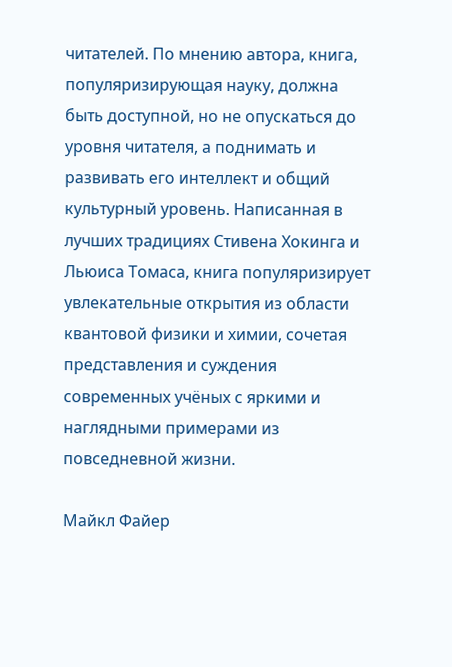читателей. По мнению автора, книга, популяризирующая науку, должна быть доступной, но не опускаться до уровня читателя, а поднимать и развивать его интеллект и общий культурный уровень. Написанная в лучших традициях Стивена Хокинга и Льюиса Томаса, книга популяризирует увлекательные открытия из области квантовой физики и химии, сочетая представления и суждения современных учёных с яркими и наглядными примерами из повседневной жизни.

Майкл Файер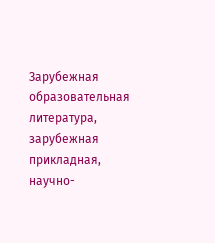Зарубежная образовательная литература, зарубежная прикладная, научно-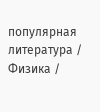популярная литература / Физика /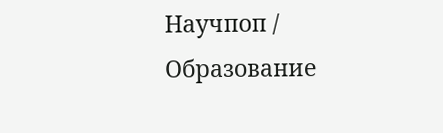Научпоп / Образование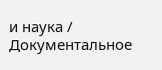и наука / Документальное